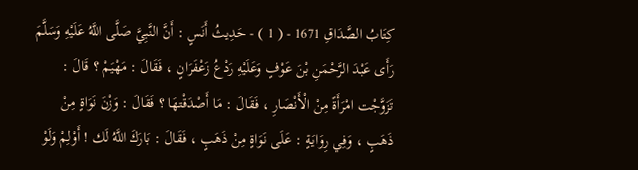كِتَابُ الصَّدَاقِ 1671 - ( 1 ) - حَدِيثُ أَنَسٍ : أَنَّ النَّبِيَّ صَلَّى اللَّهُ عَلَيْهِ وَسَلَّمَ رَأَى عَبْدَ الرَّحْمَنِ بْنَ عَوْفٍ وَعَلَيْهِ رَدْعُ زَعْفَرَانٍ ، فَقَالَ : مَهْيَمْ ؟ قَالَ : تَزَوَّجْت امْرَأَةً مِنْ الْأَنْصَارِ ، فَقَالَ : مَا أَصْدَقْتهَا ؟ فَقَالَ : وَزْنَ نَوَاةٍ مِنْ ذَهَبٍ ، وَفِي رِوَايَةٍ : عَلَى نَوَاةٍ مِنْ ذَهَبٍ ، فَقَالَ : بَارَكَ اللَّهُ لَك ! أَوْلِمْ وَلَوْ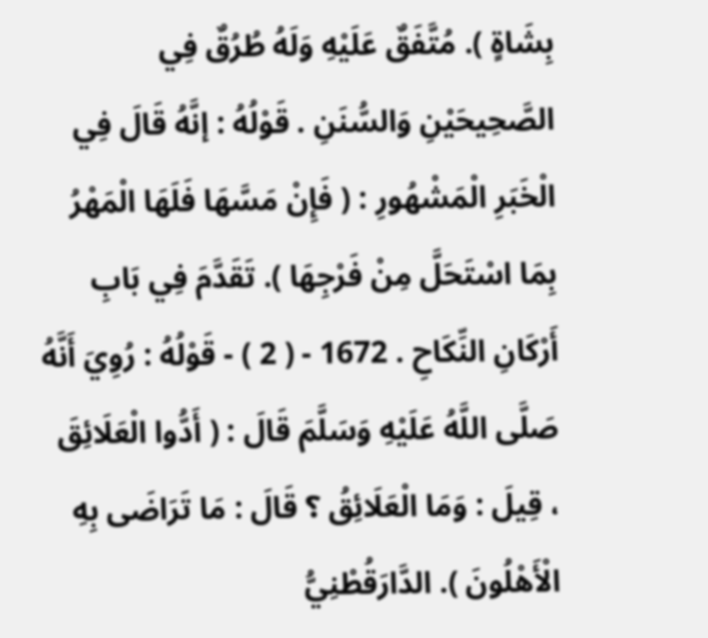بِشَاةٍ ). مُتَّفَقٌ عَلَيْهِ وَلَهُ طُرُقٌ فِي الصَّحِيحَيْنِ وَالسُّنَنِ . قَوْلُهُ : إنَّهُ قَالَ فِي الْخَبَرِ الْمَشْهُورِ : ( فَإِنْ مَسَّهَا فَلَهَا الْمَهْرُ بِمَا اسْتَحَلَّ مِنْ فَرْجِهَا ). تَقَدَّمَ فِي بَابِ أَرْكَانِ النِّكَاحِ . 1672 - ( 2 ) - قَوْلُهُ : رُوِيَ أَنَّهُ صَلَّى اللَّهُ عَلَيْهِ وَسَلَّمَ قَالَ : ( أَدُّوا الْعَلَائِقَ ، قِيلَ : وَمَا الْعَلَائِقُ ؟ قَالَ : مَا تَرَاضَى بِهِ الْأَهْلُونَ ). الدَّارَقُطْنِيُّ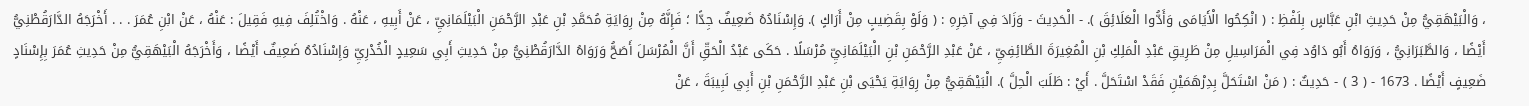، وَالْبَيْهَقِيُّ مِنْ حَدِيثِ ابْنِ عَبَّاسٍ بِلَفْظِ : ( انْكِحُوا الْأَيَامَى وَأَدُّوا الْعَلَائِقَ ). - الْحَدِيثَ - وَزَادَ فِي آخِرِهِ : ( وَلَوْ بِقَضِيبٍ مِنْ أَرَاكٍ ). وَإِسْنَادُهُ ضَعِيفٌ جِدًّا ؛ فَإِنَّهُ مِنْ رِوَايَةِ مُحَمَّدِ بْنِ عَبْدِ الرَّحْمَنِ الْبَيْلَمَانِيِّ ، عَنْ أَبِيهِ ، عَنْهُ . وَاخْتُلِفَ فِيهِ فَقِيلَ : عَنْهُ ، عَنْ ابْنِ عُمَرَ . . . أَخْرَجَهُ الدَّارَقُطْنِيُّ أَيْضًا ، وَالطَّبَرَانِيُّ ، وَرَوَاهُ أَبُو دَاوُد فِي الْمَرَاسِيلِ مِنْ طَرِيقِ عَبْدِ الْمَلِكِ بْنِ الْمُغِيرَةَ الطَّائِفِيِّ ، عَنْ عَبْدِ الرَّحْمَنِ بْنِ الْبَيْلَمَانِيِّ مُرْسَلًا . حَكَى عَبْدُ الْحَقِّ أَنَّ الْمُرْسَلَ أَصَحُّ وَرَوَاهُ الدَّارَقُطْنِيُّ مِنْ حَدِيثِ أَبِي سَعِيدٍ الْخُدْرِيِّ وَإِسْنَادُهُ ضَعِيفٌ أَيْضًا ، وَأَخْرَجَهُ الْبَيْهَقِيُّ مِنْ حَدِيثِ عُمَرَ بِإِسْنَادٍ ضَعِيفٍ أَيْضًا . 1673 - ( 3 ) - حَدِيثٌ : ( مَنْ اسْتَحَلَّ بِدِرْهَمَيْنِ فَقَدْ اسْتَحَلَّ . أَيْ : طَلَبَ الْحِلَّ ). الْبَيْهَقِيُّ مِنْ رِوَايَةِ يَحْيَى بْنِ عَبْدِ الرَّحْمَنِ بْنِ أَبِي لَبِيبَةَ ، عَنْ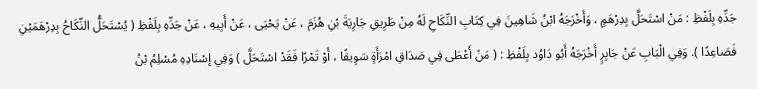جَدِّهِ بِلَفْظِ : مَنْ اسْتَحَلَّ بِدِرْهَمٍ ، وَأَخْرَجَهُ ابْنُ شَاهِينَ فِي كِتَابِ النِّكَاحِ لَهُ مِنْ طَرِيقِ جَارِيَةَ بْنِ هُزَمَ ، عَنْ يَحْيَى ، عَنْ أَبِيهِ ، عَنْ جَدِّهِ بِلَفْظِ ( يُسْتَحَلُّ النِّكَاحُ بِدِرْهَمَيْنِ فَصَاعِدًا ). وَفِي الْبَابِ عَنْ جَابِرٍ أَخْرَجَهُ أَبُو دَاوُد بِلَفْظِ : ( مَنْ أَعْطَى فِي صَدَاقِ امْرَأَةٍ سَوِيقًا ، أَوْ تَمْرًا فَقَدْ اسْتَحَلَّ ) وَفِي إسْنَادِهِ مُسْلِمُ بْنُ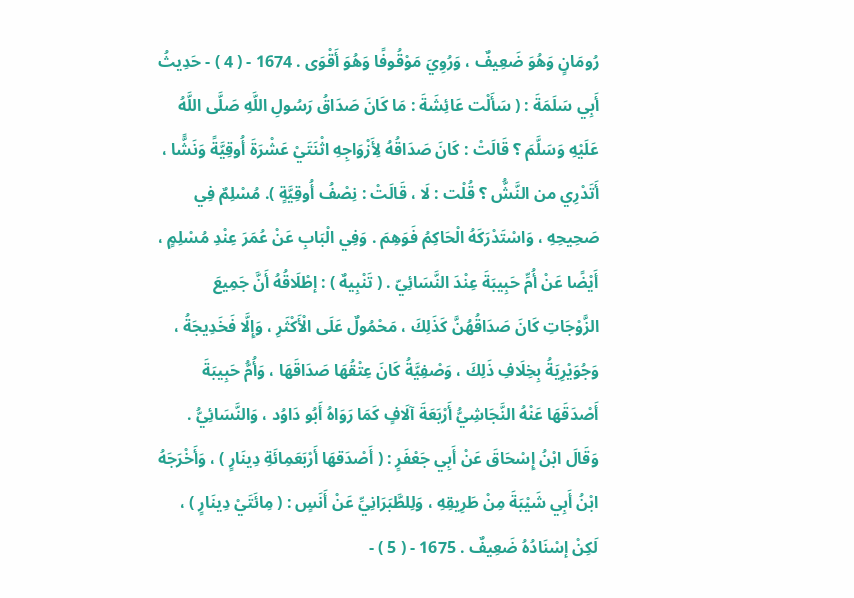رُومَانٍ وَهُوَ ضَعِيفٌ ، وَرُوِيَ مَوْقُوفًا وَهُوَ أَقْوَى . 1674 - ( 4 ) - حَدِيثُ أَبِي سَلَمَةَ : ( سَأَلْت عَائِشَةَ : مَا كَانَ صَدَاقُ رَسُولِ اللَّهِ صَلَّى اللَّهُ عَلَيْهِ وَسَلَّمَ ؟ قَالَتْ : كَانَ صَدَاقُهُ لِأَزْوَاجِهِ اثْنَتَيْ عَشْرَةَ أُوقِيَّةً وَنَشًّا ، أَتَدْرِي من النَّشُّ ؟ قُلْت : لَا ، قَالَتْ : نِصْفُ أُوقِيَّةٍ ). مُسْلِمٌ فِي صَحِيحِهِ ، وَاسْتَدْرَكَهُ الْحَاكِمُ فَوَهِمَ . وَفِي الْبَابِ عَنْ عُمَرَ عِنْدِ مُسْلِمٍ ، أَيْضًا عَنْ أُمِّ حَبِيبَةَ عِنْدَ النَّسَائِيّ . ( تَنْبِيهٌ ) : إطْلَاقُهُ أَنَّ جَمِيعَ الزَّوْجَاتِ كَانَ صَدَاقُهُنَّ كَذَلِكَ ، مَحْمُولٌ عَلَى الْأَكْثَرِ ، وَإِلَّا فَخَدِيجَةُ ، وَجُوَيْرِيَةُ بِخِلَافِ ذَلِكَ ، وَصْفِيَّةُ كَانَ عِتْقُهَا صَدَاقَهَا ، وَأُمُّ حَبِيبَةَ أَصْدَقَهَا عَنْهُ النَّجَاشِيُّ أَرْبَعَةَ آلَافٍ كَمَا رَوَاهُ أَبُو دَاوُد ، وَالنَّسَائِيُّ . وَقَالَ ابْنُ إِسْحَاقَ عَنْ أَبِي جَعْفَرٍ : ( أَصْدَقهَا أَرْبَعَمِائَةِ دِينَارٍ ) ، وَأَخْرَجَهُ ابْنُ أَبِي شَيْبَةَ مِنْ طَرِيقِهِ ، وَلِلطَّبَرَانِيِّ عَنْ أَنَسٍ : ( مِائَتَيْ دِينَارٍ ) ، لَكِنْ إسْنَادُهُ ضَعِيفٌ . 1675 - ( 5 ) -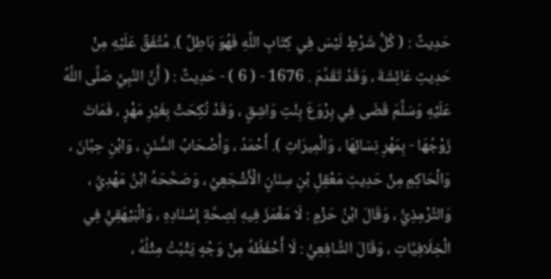حَدِيثٌ : ( كُلُّ شَرْطٍ لَيْسَ فِي كِتَابِ اللَّهِ فَهُوَ بَاطِلٌ ). مُتَّفَقٌ عَلَيْهِ مِنْ حَدِيثِ عَائِشَةَ ، وَقَدْ تَقَدَّمَ . 1676 - ( 6 ) - حَدِيثٌ : ( أَنَّ النَّبِيَّ صَلَّى اللَّهُ عَلَيْهِ وَسَلَّمَ قَضَى فِي بِرْوَعَ بِنْتِ وَاشِقٍ ، وَقَدْ نُكِحَتْ بِغَيْرِ مَهْرٍ ، فَمَاتَ زَوْجُهَا - بِمَهْرِ نِسَائِهَا ، وَالْمِيرَاثِ ). أَحْمَدُ ، وَأَصْحَابُ السُّنَنِ ، وَابْنِ حِبَّانَ ، وَالْحَاكِمِ مِنْ حَدِيثِ مَعْقِلِ بْنِ سِنَانٍ الْأَشْجَعِيِّ ، وَصَحَّحَهُ ابْنُ مَهْدِيِّ ، وَالتِّرْمِذِيُّ ، وَقَالَ ابْنُ حَزْمٍ : لَا مَغْمَزَ فِيهِ لِصِحَّةِ إسْنَادِهِ ، وَالْبَيْهَقِيُّ فِي الْخِلَافِيَّاتِ ، وَقَالَ الشَّافِعِيُّ : لَا أَحْفَظُهُ مِنْ وَجْهٍ يَثْبُتُ مِثْلُهُ ،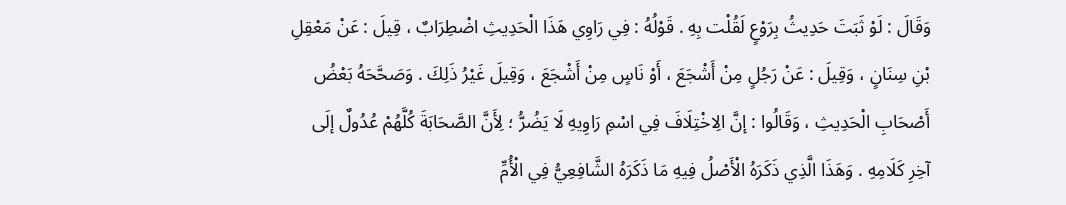وَقَالَ : لَوْ ثَبَتَ حَدِيثُ بِرَوْعٍ لَقُلْت بِهِ . قَوْلُهُ : فِي رَاوِي هَذَا الْحَدِيثِ اضْطِرَابٌ ، قِيلَ : عَنْ مَعْقِلِ بْنِ سِنَانٍ ، وَقِيلَ : عَنْ رَجُلٍ مِنْ أَشْجَعَ ، أَوْ نَاسٍ مِنْ أَشْجَعَ ، وَقِيلَ غَيْرُ ذَلِكَ . وَصَحَّحَهُ بَعْضُ أَصْحَابِ الْحَدِيثِ ، وَقَالُوا : إنَّ الِاخْتِلَافَ فِي اسْمِ رَاوِيهِ لَا يَضُرُّ ؛ لِأَنَّ الصَّحَابَةَ كُلَّهُمْ عُدُولٌ إلَى آخِرِ كَلَامِهِ . وَهَذَا الَّذِي ذَكَرَهُ الْأَصْلُ فِيهِ مَا ذَكَرَهُ الشَّافِعِيُّ فِي الْأُمِّ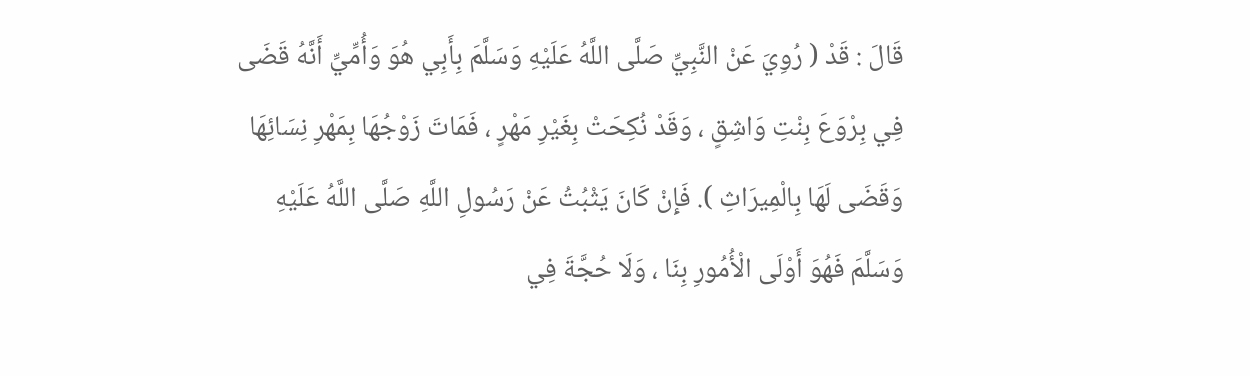قَالَ : قَدْ ( رُوِيَ عَنْ النَّبِيِّ صَلَّى اللَّهُ عَلَيْهِ وَسَلَّمَ بِأَبِي هُوَ وَأُمِّيِّ أَنَّهُ قَضَى فِي بِرْوَعَ بِنْتِ وَاشِقٍ ، وَقَدْ نُكِحَتْ بِغَيْرِ مَهْرٍ ، فَمَاتَ زَوْجُهَا بِمَهْرِ نِسَائِهَا وَقَضَى لَهَا بِالْمِيرَاثِ ). فَإِنْ كَانَ يَثْبُتُ عَنْ رَسُولِ اللَّهِ صَلَّى اللَّهُ عَلَيْهِ وَسَلَّمَ فَهُوَ أَوْلَى الْأُمُورِ بِنَا ، وَلَا حُجَّةَ فِي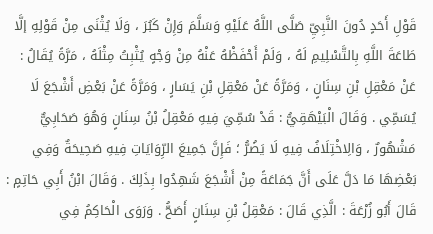قَوْلِ أَحَدٍ دُونَ النَّبِيِّ صَلَّى اللَّهُ عَلَيْهِ وَسَلَّمَ وَإِنْ كَبُرَ ، وَلَا يُثْنَى مِنْ قَوْلِهِ إلَّا طَاعَةَ اللَّهِ بِالتَّسْلِيمِ لَهُ ، وَلَمْ أَحْفَظْهُ عَنْهُ مِنْ وَجْهٍ يُثْبِتُ مِثْلَهُ ، مَرَّةً يُقَالُ : عَنْ مَعْقِلِ بْنِ سِنَانٍ ، وَمَرَّةً عَنْ مَعْقِلِ بْنِ يَسَارٍ ، وَمَرَّةً عَنْ بَعْضِ أَشْجَعَ لَا يُسَمِّي . وَقَالَ الْبَيْهَقِيُّ : قَدْ سُمِّيَ فِيهِ مَعْقِلُ بْنُ سِنَانٍ وَهُوَ صَحَابِيٌّ مَشْهُورٌ ، وَالِاخْتِلَافُ فِيهِ لَا يَضُرُّ ؛ فَإِنَّ جَمِيعَ الرِّوَايَاتِ فِيهِ صَحِيحَةٌ وَفِي بَعْضِهَا مَا دَلَّ عَلَى أَنَّ جَمَاعَةً مِنْ أَشْجَعَ شَهِدُوا بِذَلِكَ . وَقَالَ ابْنُ أَبِي حَاتِمٍ : قَالَ أَبُو زُرْعَةَ : الَّذِي قَالَ : مَعْقِلُ بْنِ سِنَانٍ أَصَحُّ . وَرَوَى الْحَاكِمُ فِي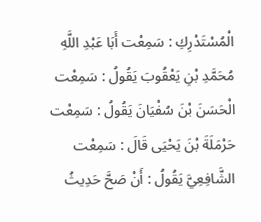الْمُسْتَدْرِكِ : سَمِعْت أَبَا عَبْدِ اللَّهِ مُحَمَّدِ بْنِ يَعْقُوبَ يَقُولُ : سَمِعْت الْحَسَنَ بْنَ سُفْيَانَ يَقُولُ : سَمِعْت حَرْمَلَةَ بْنَ يَحْيَى قَالَ : سَمِعْت الشَّافِعِيَّ يَقُولُ : أَنْ صَحَّ حَدِيثُ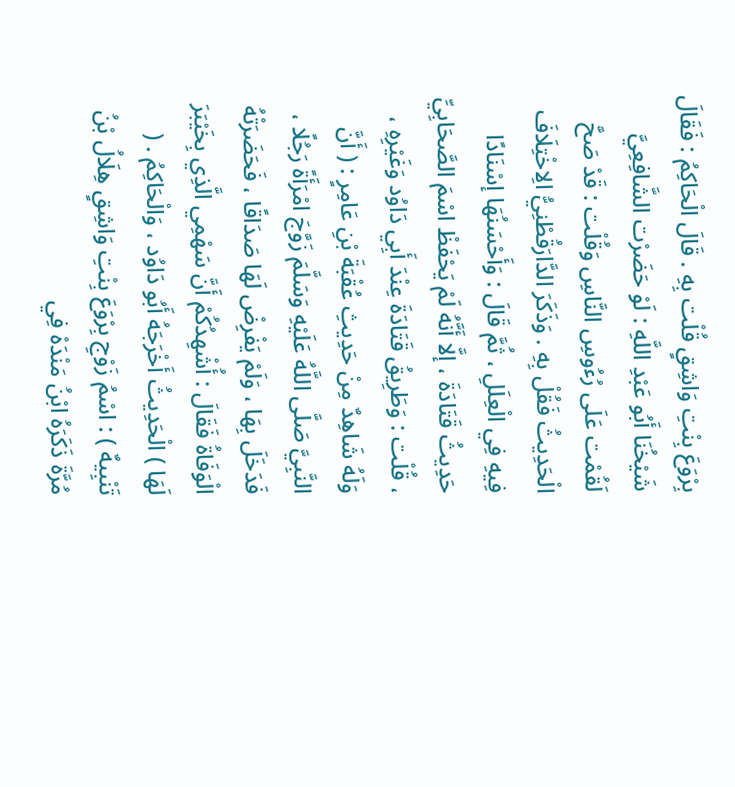بِرْوَعَ بِنْتِ وَاشِقٍ قُلْت بِهِ . قَالَ الْحَاكِمُ : فَقَالَ شَيْخُنَا أَبُو عَبْدِ اللَّهِ : لَوْ حَضَرْت الشَّافِعِيَّ لَقُمْت عَلَى رُءُوسِ النَّاسِ وَقُلْت : قَدْ صَحَّ الْحَدِيثُ فَقُلْ بِهِ . وَذَكَرَ الدَّارَقُطْنِيُّ الِاخْتِلَافَ فِيهِ فِي الْعِلَلِ ، ثُمَّ قَالَ : وَأَحْسَنُهَا إسْنَادًا حَدِيثُ قَتَادَةَ ، إلَّا أَنَّهُ لَمْ يَحْفَظْ اسْمَ الصَّحَابِيِّ ، قُلْت : وَطَرِيقُ قَتَادَةَ عِنْدَ أَبِي دَاوُد وَغَيْرِهِ ، وَلَهُ شَاهِدٌ مِنْ حَدِيثِ عُقْبَةَ بْنِ عَامِرٍ : ( أَنَّ النَّبِيَّ صَلَّى اللَّهُ عَلَيْهِ وَسَلَّمَ زَوَّجَ امْرَأَةً رَجُلًا ، فَدَخَلَ بِهَا ، وَلَمْ يَفْرِضْ لَهَا صَدَاقًا ، فَحَضَرَتْهُ الْوَفَاةُ فَقَالَ : أُشْهِدُكُمْ أَنَّ سَهْمِي الَّذِي بِخَيْبَرَ لَهَا ) الْحَدِيثُ أَخْرَجَهُ أَبُو دَاوُد ، وَالْحَاكِمُ . ( تَنْبِيهٌ ) : اسْمُ زَوْجِ بِرْوَعَ بِنْتِ وَاشِقٍ هِلَالُ بْنُ مُرَّةَ ذَكَرَهُ ابْنُ مَنْدَهْ فِي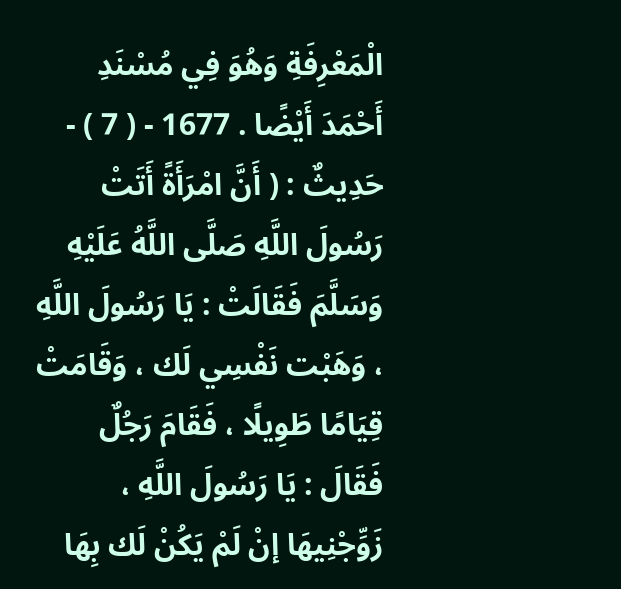الْمَعْرِفَةِ وَهُوَ فِي مُسْنَدِ أَحْمَدَ أَيْضًا . 1677 - ( 7 ) - حَدِيثٌ : ( أَنَّ امْرَأَةً أَتَتْ رَسُولَ اللَّهِ صَلَّى اللَّهُ عَلَيْهِ وَسَلَّمَ فَقَالَتْ : يَا رَسُولَ اللَّهِ ، وَهَبْت نَفْسِي لَك ، وَقَامَتْ قِيَامًا طَوِيلًا ، فَقَامَ رَجُلٌ فَقَالَ : يَا رَسُولَ اللَّهِ ، زَوِّجْنِيهَا إنْ لَمْ يَكُنْ لَك بِهَا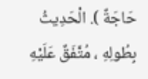حَاجَةٌ ). الْحَدِيثُ بِطُولِهِ ، مُتَّفَقٌ عَلَيْهِ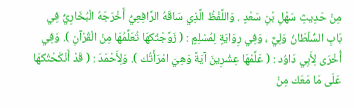مِنْ حَدِيثِ سَهْلِ بْنِ سَعْدٍ . وَاللَّفْظُ الَّذِي سَاقَهُ الرَّافِعِيُّ أَخْرَجَهُ الْبُخَارِيُّ فِي بَابِ السُّلْطَانُ وَلِيٌّ ، وَفِي رِوَايَةٍ لِمُسْلِمٍ : ( زَوَّجْتُكهَا تُعَلِّمُهَا مِنْ الْقُرْآنِ ). وَفِي أُخْرَى لِأَبِي دَاوُد : ( عَلِّمْهَا عِشْرِينَ آيَةً وَهِيَ امْرَأَتُك ). وَلِأَحْمَدَ : ( قَدْ أَنْكَحْتُكهَا عَلَى مَا مَعَك مِنْ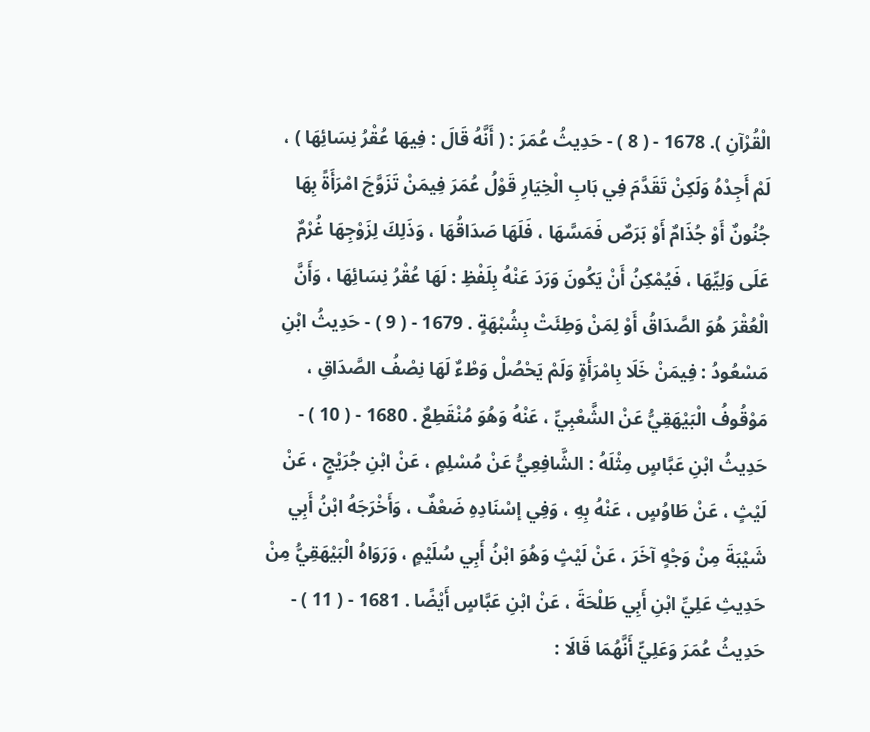الْقُرْآنِ ). 1678 - ( 8 ) - حَدِيثُ عُمَرَ : ( أَنَّهُ قَالَ : فِيهَا عُقْرُ نِسَائِهَا ) ، لَمْ أَجِدْهُ وَلَكِنْ تَقَدَّمَ فِي بَابِ الْخِيَارِ قَوْلُ عُمَرَ فِيمَنْ تَزَوَّجَ امْرَأَةً بِهَا جُنُونٌ أَوْ جُذَامٌ أَوْ بَرَصٌ فَمَسَّهَا ، فَلَهَا صَدَاقُهَا ، وَذَلِكَ لِزَوْجِهَا غُرْمٌ عَلَى وَلِيِّهَا ، فَيُمْكِنُ أَنْ يَكُونَ وَرَدَ عَنْهُ بِلَفْظِ : لَهَا عُقْرُ نِسَائِهَا ، وَأَنَّ الْعُقْرَ هُوَ الصَّدَاقُ أَوْ لِمَنْ وَطِئَتْ بِشُبْهَةٍ . 1679 - ( 9 ) - حَدِيثُ ابْنِ مَسْعُودُ : فِيمَنْ خَلَا بِامْرَأَةٍ وَلَمْ يَحْصُلْ وَطْءٌ لَهَا نِصْفُ الصَّدَاقِ ، مَوْقُوفُ الْبَيْهَقِيُّ عَنْ الشَّعْبِيِّ ، عَنْهُ وَهُوَ مُنْقَطِعٌ . 1680 - ( 10 ) - حَدِيثُ ابْنِ عَبَّاسٍ مِثْلَهُ : الشَّافِعِيُّ عَنْ مُسْلِمٍ ، عَنْ ابْنِ جُرَيْجٍ ، عَنْ لَيْثٍ ، عَنْ طَاوُسٍ ، عَنْهُ بِهِ ، وَفِي إسْنَادِهِ ضَعْفٌ ، وَأَخْرَجَهُ ابْنُ أَبِي شَيْبَةَ مِنْ وَجْهٍ آخَرَ ، عَنْ لَيْثٍ وَهُوَ ابْنُ أَبِي سُلَيْمٍ ، وَرَوَاهُ الْبَيْهَقِيُّ مِنْ حَدِيثِ عَلِيِّ ابْنِ أَبِي طَلْحَةَ ، عَنْ ابْنِ عَبَّاسٍ أَيْضًا . 1681 - ( 11 ) - حَدِيثُ عُمَرَ وَعَلِيٍّ أَنَّهُمَا قَالَا :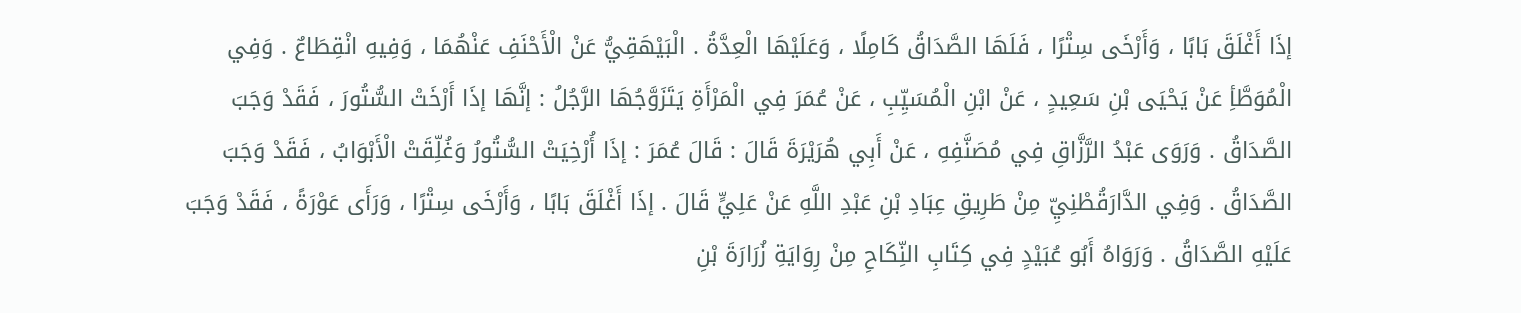إذَا أَغْلَقَ بَابًا ، وَأَرْخَى سِتْرًا ، فَلَهَا الصَّدَاقُ كَامِلًا ، وَعَلَيْهَا الْعِدَّةُ . الْبَيْهَقِيُّ عَنْ الْأَحْنَفِ عَنْهُمَا ، وَفِيهِ انْقِطَاعٌ . وَفِي الْمُوَطَّأِ عَنْ يَحْيَى بْنِ سَعِيدٍ ، عَنْ ابْنِ الْمُسَيِّبِ ، عَنْ عُمَرَ فِي الْمَرْأَةِ يَتَزَوَّجُهَا الرَّجُلُ : إنَّهَا إذَا أَرْخَتْ السُّتُورَ ، فَقَدْ وَجَبَ الصَّدَاقُ . وَرَوَى عَبْدُ الرَّزَّاقِ فِي مُصَنَّفِهِ ، عَنْ أَبِي هُرَيْرَةَ قَالَ : قَالَ عُمَرَ : إذَا أُرْخِيَتْ السُّتُورُ وَغُلِّقَتْ الْأَبْوَابُ ، فَقَدْ وَجَبَ الصَّدَاقُ . وَفِي الدَّارَقُطْنِيِّ مِنْ طَرِيقِ عِبَادِ بْنِ عَبْدِ اللَّهِ عَنْ عَلِيٍّ قَالَ . إذَا أَغْلَقَ بَابًا ، وَأَرْخَى سِتْرًا ، وَرَأَى عَوْرَةً ، فَقَدْ وَجَبَ عَلَيْهِ الصَّدَاقُ . وَرَوَاهُ أَبُو عُبَيْدٍ فِي كِتَابِ النِّكَاحِ مِنْ رِوَايَةِ زُرَارَةَ بْنِ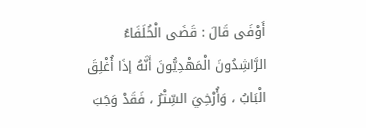أَوْفَى قَالَ : قَضَى الْخُلَفَاءُ الرَّاشِدُونَ الْمَهْدِيُّونَ أَنَّهُ إذَا أُغْلِقَ الْبَابُ ، وَأُرْخِيَ السِّتْرُ ، فَقَدْ وَجَبَ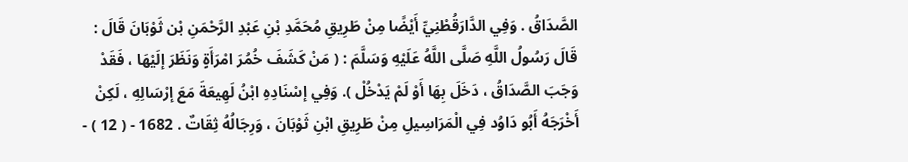الصَّدَاقُ . وَفِي الدَّارَقُطْنِيِّ أَيْضًا مِنْ طَرِيقِ مُحَمَّدِ بْنِ عَبْدِ الرَّحْمَنِ بْن ثَوْبَانَ قَالَ : قَالَ رَسُولُ اللَّهِ صَلَّى اللَّهُ عَلَيْهِ وَسَلَّمَ : ( مَنْ كَشَفَ خُمُرَ امْرَأَةٍ وَنَظَرَ إلَيْهَا ، فَقَدْ وَجَبَ الصَّدَاقُ ، دَخَلَ بِهَا أَوْ لَمْ يَدْخُلْ ). وَفِي إسْنَادِهِ ابْنُ لَهِيعَةَ مَعَ إرْسَالِهِ ، لَكِنْ أَخْرَجَهُ أَبُو دَاوُد فِي الْمَرَاسِيلِ مِنْ طَرِيقِ ابْنِ ثَوْبَانَ ، وَرِجَالُهُ ثِقَاتٌ . 1682 - ( 12 ) -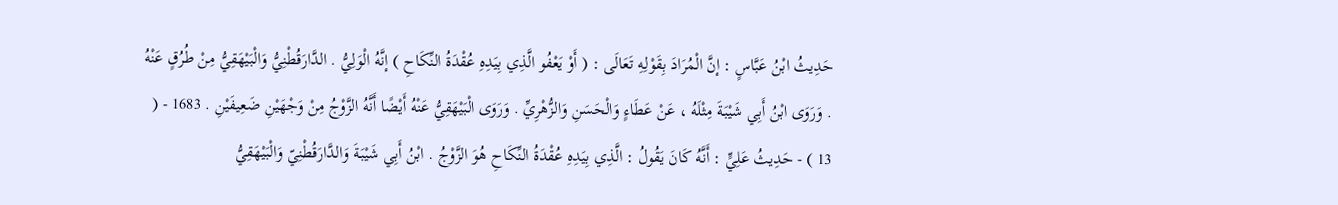حَدِيثُ ابْنُ عَبَّاسٍ : إنَّ الْمُرَادَ بِقَوْلِهِ تَعَالَى : ( أَوْ يَعْفُو الَّذِي بِيَدِهِ عُقْدَةُ النِّكَاحِ ) إنَّهُ الْوَلِيُّ . الدَّارَقُطْنِيُّ وَالْبَيْهَقِيُّ مِنْ طُرُقٍ عَنْهُ . وَرَوَى ابْنُ أَبِي شَيْبَةَ مِثْلَهُ ، عَنْ عَطَاءٍ وَالْحَسَنِ وَالزُّهْرِيِّ . وَرَوَى الْبَيْهَقِيُّ عَنْهُ أَيْضًا أَنَّهُ الزَّوْجُ مِنْ وَجْهَيْنِ ضَعِيفَيْنِ . 1683 - ( 13 ) - حَدِيثُ عَلِيٍّ : أَنَّهُ كَانَ يَقُولُ : الَّذِي بِيَدِهِ عُقْدَةُ النِّكَاحِ هُوَ الزَّوْجُ . ابْنُ أَبِي شَيْبَةَ وَالدَّارَقُطْنِيّ وَالْبَيْهَقِيُّ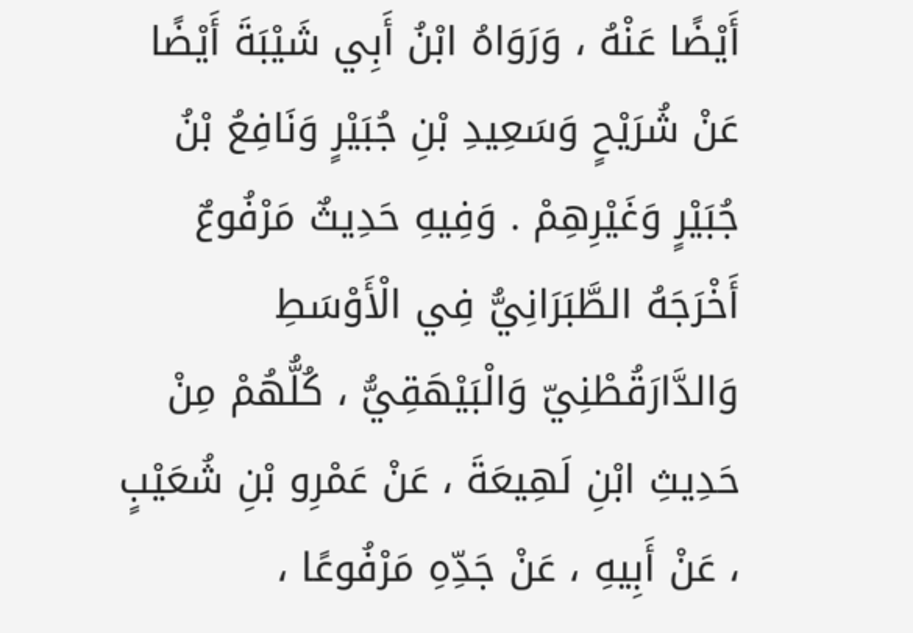أَيْضًا عَنْهُ ، وَرَوَاهُ ابْنُ أَبِي شَيْبَةَ أَيْضًا عَنْ شُرَيْحٍ وَسَعِيدِ بْنِ جُبَيْرٍ وَنَافِعُ بْنُ جُبَيْرٍ وَغَيْرِهِمْ . وَفِيهِ حَدِيثٌ مَرْفُوعٌ أَخْرَجَهُ الطَّبَرَانِيُّ فِي الْأَوْسَطِ وَالدَّارَقُطْنِيّ وَالْبَيْهَقِيُّ ، كُلُّهُمْ مِنْ حَدِيثِ ابْنِ لَهِيعَةَ ، عَنْ عَمْرِو بْنِ شُعَيْبٍ ، عَنْ أَبِيهِ ، عَنْ جَدِّهِ مَرْفُوعًا ،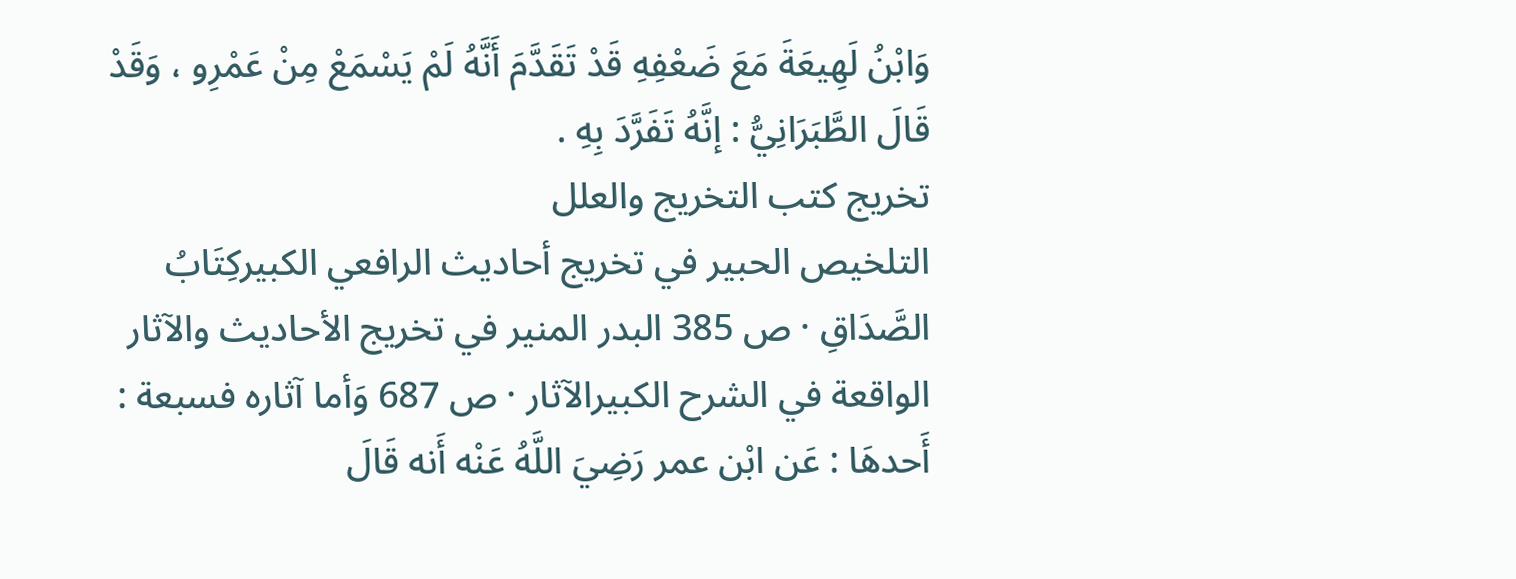وَابْنُ لَهِيعَةَ مَعَ ضَعْفِهِ قَدْ تَقَدَّمَ أَنَّهُ لَمْ يَسْمَعْ مِنْ عَمْرِو ، وَقَدْ قَالَ الطَّبَرَانِيُّ : إنَّهُ تَفَرَّدَ بِهِ .
تخريج كتب التخريج والعلل
التلخيص الحبير في تخريج أحاديث الرافعي الكبيركِتَابُ الصَّدَاقِ · ص 385 البدر المنير في تخريج الأحاديث والآثار الواقعة في الشرح الكبيرالآثار · ص 687 وَأما آثاره فسبعة : أَحدهَا : عَن ابْن عمر رَضِيَ اللَّهُ عَنْه أَنه قَالَ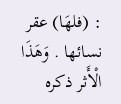: (فلهَا) عقر نسائها . وَهَذَا الْأَثر ذكره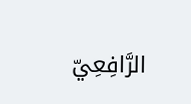الرَّافِعِيّ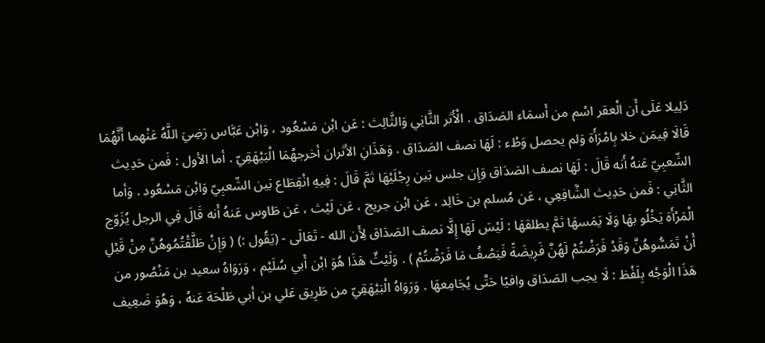دَلِيلا عَلَى أَن الْعقر اسْم من أَسمَاء الصَدَاق . الْأَثر الثَّانِي وَالثَّالِث : عَن ابْن مَسْعُود ، وَابْن عَبَّاس رَضِيَ اللَّهُ عَنْهما أَنَّهُمَا قَالَا فِيمَن خلا بِامْرَأَة وَلم يحصل وَطْء : لَهَا نصف الصَدَاق . وَهَذَانِ الأثران أخرجهُمَا الْبَيْهَقِيّ . أما الأول : فَمن حَدِيث الشّعبِيّ عَنهُ أَنه قَالَ : لَهَا نصف الصَدَاق وَإِن جلس بَين رِجْلَيْهَا ثمَّ قَالَ : فِيهِ انْقِطَاع بَين الشّعبِيّ وَابْن مَسْعُود . وَأما الثَّانِي : فَمن حَدِيث الشَّافِعِي ، عَن مُسلم بن خَالِد ، عَن ابْن جريج ، عَن لَيْث ، عَن طَاوس عَنهُ أَنه قَالَ فِي الرجل يُزَوّج الْمَرْأَة يَخْلُو بهَا وَلَا يَمَسهَا ثمَّ يطلقهَا : لَيْسَ لَهَا إِلَّا نصف الصَدَاق لِأَن الله - تَعَالَى - (يَقُول :) ( وَإِنْ طَلَّقْتُمُوهُنَّ مِنْ قَبْلِ أَنْ تَمَسُّوهُنَّ وَقَدْ فَرَضْتُمْ لَهُنَّ فَرِيضَةً فَنِصْفُ مَا فَرَضْتُمْ ) . وَلَيْثٌ هَذَا هُوَ ابْن أَبي سُلَيْم ، وَرَوَاهُ سعيد بن مَنْصُور من هَذَا الْوَجْه بِلَفْظ : لَا يجب الصَدَاق وافيًا حَتَّى يُجَامِعهَا . وَرَوَاهُ الْبَيْهَقِيّ من طَرِيق عَلي بن أبي طَلْحَة عَنهُ ، وَهُوَ ضَعِيف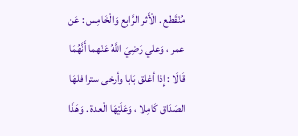مُنْقَطع . الْأَثر الرَّابِع وَالْخَامِس : عَن عمر ، وَعلي رَضِيَ اللَّهُ عَنْهما أَنَّهُمَا قَالَا : إِذا أغلق بَابا وأرخى سترا فلهَا الصَدَاق كَامِلا ، وَعَلَيْهَا الْعدة . وَهَذَا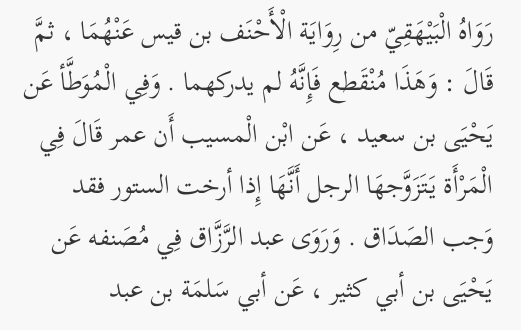رَوَاهُ الْبَيْهَقِيّ من رِوَايَة الْأَحْنَف بن قيس عَنْهُمَا ، ثمَّ قَالَ : وَهَذَا مُنْقَطع فَإِنَّهُ لم يدركهما . وَفِي الْمُوَطَّأ عَن يَحْيَى بن سعيد ، عَن ابْن الْمسيب أَن عمر قَالَ فِي الْمَرْأَة يَتَزَوَّجهَا الرجل أَنَّهَا إِذا أرخت الستور فقد وَجب الصَدَاق . وَرَوَى عبد الرَّزَّاق فِي مُصَنفه عَن يَحْيَى بن أبي كثير ، عَن أبي سَلمَة بن عبد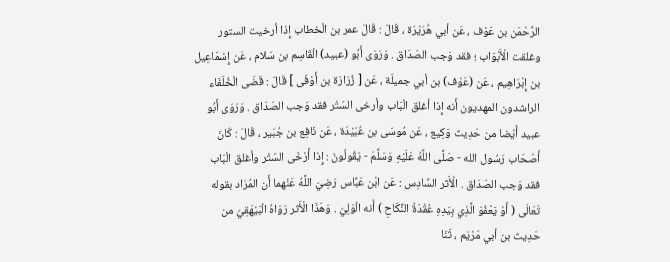الرَّحْمَن بن عَوْف ، عَن أبي هُرَيْرَة ، قَالَ : قَالَ عمر بن الْخطاب إِذا أرخيت الستور وغلقت الْأَبْوَاب ؛ فقد وَجب الصَدَاق . وَرَوَى أَبُو (عبيد) الْقَاسِم بن سَلام ، عَن إِسْمَاعِيل بن إِبْرَاهِيم ، عَن (عَوْف) بن أبي جميلَة ، عَن [ زُرَارَة بن أَوْفَى ] قَالَ : قَضَى الْخُلَفَاء الراشدون المهديون أَنه إِذا أغلق الْبَاب وأرخى السّتْر فقد وَجب الصَدَاق . وَرَوَى أَبُو عبيد أَيْضا من حَدِيث وَكِيع ، عَن مُوسَى بن عُبَيْدَة ، عَن نَافِع بن جُبَير ، قَالَ : كَانَ أَصْحَاب رَسُول الله - صَلَّى اللَّهُ عَلَيْهِ وَسَلَّمَ - يَقُولُونَ : إِذا أَرْخَى السّتْر وأغلق الْبَاب فقد وَجب الصَدَاق . الْأَثر السَّادِس : عَن ابْن عَبَّاس رَضِيَ اللَّهُ عَنْهما أَن المُرَاد بقوله تَعَالَى ( أَوْ يَعْفُوَ الَّذِي بِيَدِهِ عُقْدَةُ النِّكَاحِ ) أَنه الْوَلِيّ . وَهَذَا الْأَثر رَوَاهُ الْبَيْهَقِيّ من حَدِيث بن أبي مَرْيَم ، ثَنَا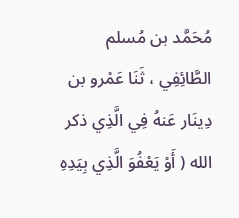مُحَمَّد بن مُسلم الطَّائِفِي ، ثَنَا عَمْرو بن دِينَار عَنهُ فِي الَّذِي ذكر الله ( أَوْ يَعْفُوَ الَّذِي بِيَدِهِ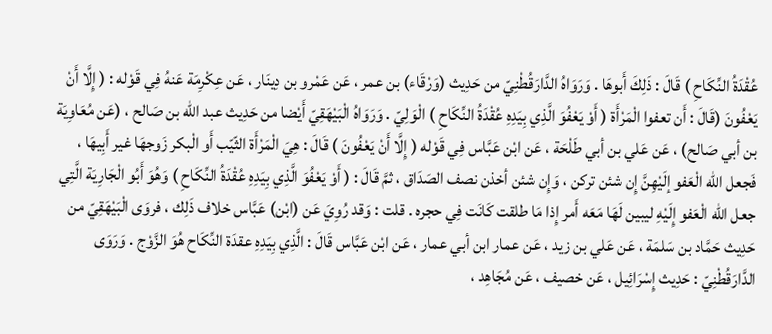عُقْدَةُ النِّكَاحِ ) قَالَ : ذَلِكَ أَبوهَا . وَرَوَاهُ الدَّارَقُطْنِيّ من حَدِيث (وَرْقَاء) بن عمر ، عَن عَمْرو بن دِينَار ، عَن عِكْرِمَة عَنهُ فِي قَوْله : ( إِلَّا أَنْ يَعْفُونَ (قَالَ : أَن تعفوا الْمَرْأَة ( أَوْ يَعْفُوَ الَّذِي بِيَدِهِ عُقْدَةُ النِّكَاحِ ) الْوَلِيّ . وَرَوَاهُ الْبَيْهَقِيّ أَيْضا من حَدِيث عبد الله بن صَالح ، (عَن مُعَاوِيَة بن أبي صَالح) ، عَن عَلي بن أبي طَلْحَة ، عَن ابْن عَبَّاس فِي قَوْله ( إِلَّا أَنْ يَعْفُونَ ) قَالَ : هِيَ الْمَرْأَة الثّيّب أَو الْبكر زَوجهَا غير أَبِيهَا ، فَجعل الله الْعَفو إلَيْهِنَّ إِن شئن تركن ، وَإِن شئن أخذن نصف الصَدَاق ، ثمَّ قَالَ : ( أَوْ يَعْفُوَ الَّذِي بِيَدِهِ عُقْدَةُ النِّكَاحِ ) وَهُوَ أَبُو الْجَارِيَة الَّتِي جعل الله الْعَفو إِلَيْهِ ليبين لَهَا مَعَه أَمر إِذا مَا طلقت كَانَت فِي حجره . قلت : وَقد رُوِيَ عَن (ابْن) عَبَّاس خلاف ذَلِك ، فروَى الْبَيْهَقِيّ من حَدِيث حَمَّاد بن سَلمَة ، عَن عَلي بن زيد ، عَن عمار ابن أبي عمار ، عَن ابْن عَبَّاس قَالَ : الَّذِي بِيَدِهِ عقدَة النِّكَاح هُوَ الزَّوْج . وَرَوَى الدَّارَقُطْنِيّ : حَدِيث إِسْرَائِيل ، عَن خصيف ، عَن مُجَاهِد ،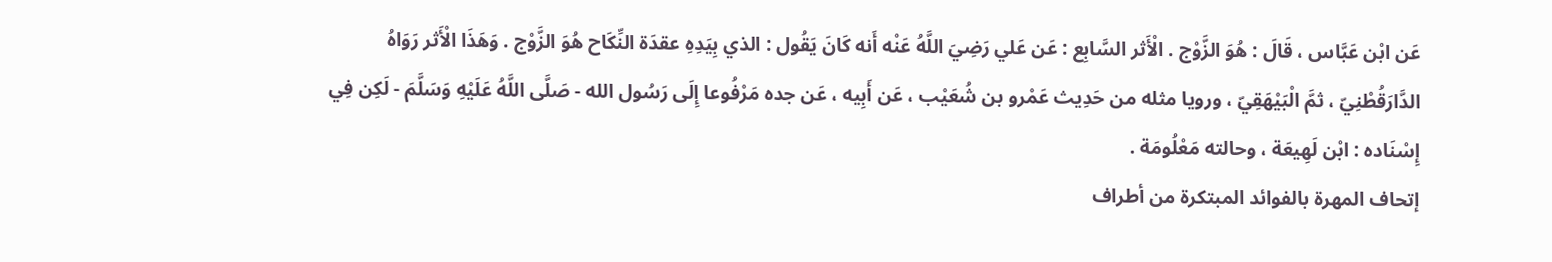عَن ابْن عَبَّاس ، قَالَ : هُوَ الزَّوْج . الْأَثر السَّابِع : عَن عَلي رَضِيَ اللَّهُ عَنْه أَنه كَانَ يَقُول : الذي بِيَدِهِ عقدَة النِّكَاح هُوَ الزَّوْج . وَهَذَا الْأَثر رَوَاهُ الدَّارَقُطْنِيّ ، ثمَّ الْبَيْهَقِيّ ، ورويا مثله من حَدِيث عَمْرو بن شُعَيْب ، عَن أَبِيه ، عَن جده مَرْفُوعا إِلَى رَسُول الله - صَلَّى اللَّهُ عَلَيْهِ وَسَلَّمَ - لَكِن فِي إِسْنَاده : ابْن لَهِيعَة ، وحالته مَعْلُومَة .
إتحاف المهرة بالفوائد المبتكرة من أطراف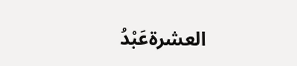العشرةعَبْدُ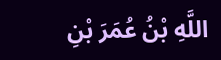اللَّهِ بْنُ عُمَرَ بْنِ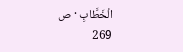الْخَطَّابِ · ص 269